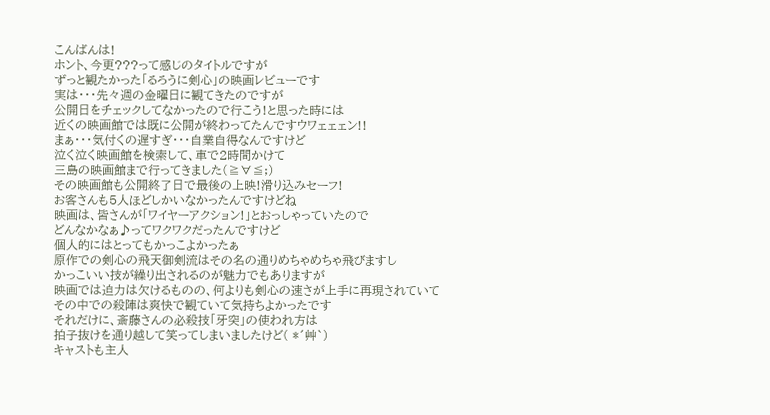こんばんは!
ホント、今更???って感じのタイトルですが
ずっと観たかった「るろうに剣心」の映画レビューです
実は・・・先々週の金曜日に観てきたのですが
公開日をチェックしてなかったので行こう!と思った時には
近くの映画館では既に公開が終わってたんですウワェェェン!!
まぁ・・・気付くの遅すぎ・・・自業自得なんですけど
泣く泣く映画館を検索して、車で2時間かけて
三島の映画館まで行ってきました(≧∀≦;)
その映画館も公開終了日で最後の上映!滑り込みセーフ!
お客さんも5人ほどしかいなかったんですけどね
映画は、皆さんが「ワイヤーアクション!」とおっしゃっていたので
どんなかなぁ♪ってワクワクだったんですけど
個人的にはとってもかっこよかったぁ
原作での剣心の飛天御剣流はその名の通りめちゃめちゃ飛びますし
かっこいい技が繰り出されるのが魅力でもありますが
映画では迫力は欠けるものの、何よりも剣心の速さが上手に再現されていて
その中での殺陣は爽快で観ていて気持ちよかったです
それだけに、斎藤さんの必殺技「牙突」の使われ方は
拍子抜けを通り越して笑ってしまいましたけど( *´艸`)
キャストも主人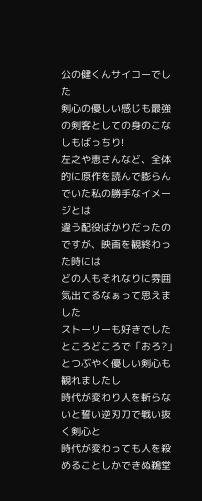公の健くんサイコーでした
剣心の優しい感じも最強の剣客としての身のこなしもばっちり!
左之や恵さんなど、全体的に原作を読んで膨らんでいた私の勝手なイメージとは
違う配役ばかりだったのですが、映画を観終わった時には
どの人もそれなりに雰囲気出てるなぁって思えました
ストーリーも好きでした
ところどころで「おろ?」とつぶやく優しい剣心も観れましたし
時代が変わり人を斬らないと誓い逆刃刀で戦い抜く剣心と
時代が変わっても人を殺めることしかできぬ鵜堂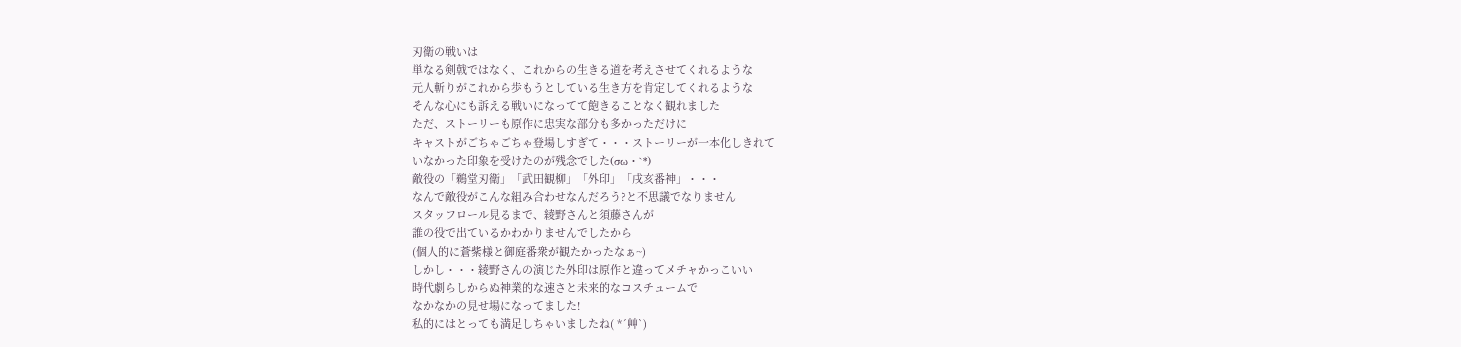刃衛の戦いは
単なる剣戟ではなく、これからの生きる道を考えさせてくれるような
元人斬りがこれから歩もうとしている生き方を肯定してくれるような
そんな心にも訴える戦いになってて飽きることなく観れました
ただ、ストーリーも原作に忠実な部分も多かっただけに
キャストがごちゃごちゃ登場しすぎて・・・ストーリーが一本化しきれて
いなかった印象を受けたのが残念でした(σω・`*)
敵役の「鵜堂刃衛」「武田観柳」「外印」「戌亥番神」・・・
なんで敵役がこんな組み合わせなんだろう?と不思議でなりません
スタッフロール見るまで、綾野さんと須藤さんが
誰の役で出ているかわかりませんでしたから
(個人的に蒼紫様と御庭番衆が観たかったなぁ~)
しかし・・・綾野さんの演じた外印は原作と違ってメチャかっこいい
時代劇らしからぬ神業的な速さと未来的なコスチュームで
なかなかの見せ場になってました!
私的にはとっても満足しちゃいましたね( *´艸`)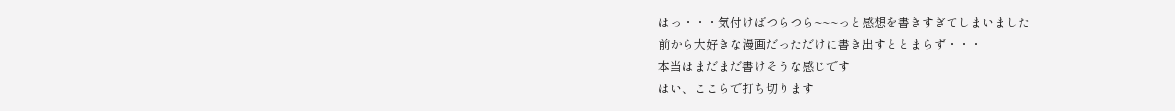はっ・・・気付けばつらつら~~~っと感想を書きすぎてしまいました
前から大好きな漫画だっただけに書き出すととまらず・・・
本当はまだまだ書けそうな感じです
はい、ここらで打ち切ります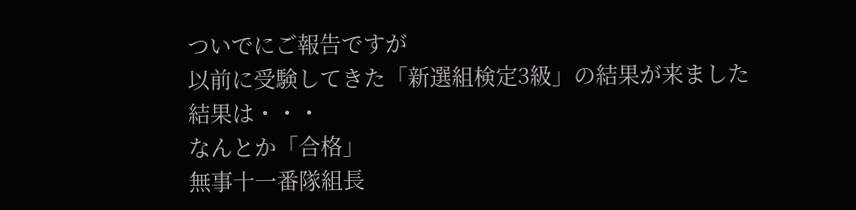ついでにご報告ですが
以前に受験してきた「新選組検定3級」の結果が来ました
結果は・・・
なんとか「合格」
無事十一番隊組長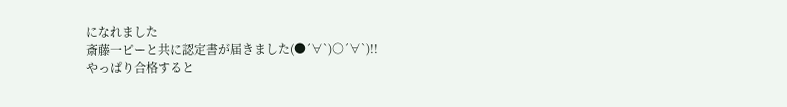になれました
斎藤一ピーと共に認定書が届きました(●´∀`)○´∀`)!!
やっぱり合格すると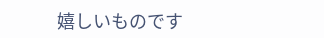嬉しいものです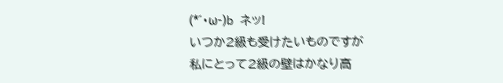(*´・ω-)b ネッ!
いつか2級も受けたいものですが
私にとって2級の壁はかなり高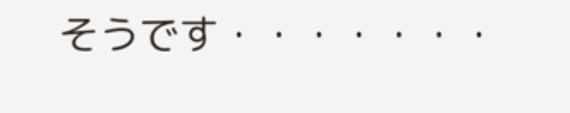そうです・・・・・・・